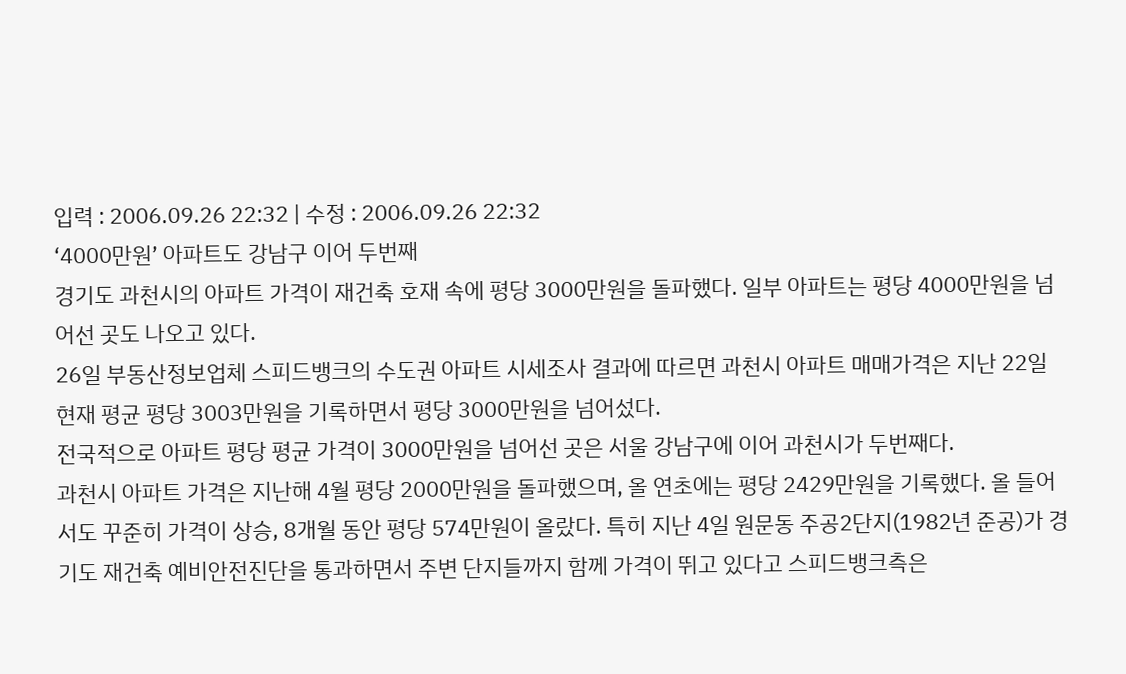입력 : 2006.09.26 22:32 | 수정 : 2006.09.26 22:32
‘4000만원’ 아파트도 강남구 이어 두번째
경기도 과천시의 아파트 가격이 재건축 호재 속에 평당 3000만원을 돌파했다. 일부 아파트는 평당 4000만원을 넘어선 곳도 나오고 있다.
26일 부동산정보업체 스피드뱅크의 수도권 아파트 시세조사 결과에 따르면 과천시 아파트 매매가격은 지난 22일 현재 평균 평당 3003만원을 기록하면서 평당 3000만원을 넘어섰다.
전국적으로 아파트 평당 평균 가격이 3000만원을 넘어선 곳은 서울 강남구에 이어 과천시가 두번째다.
과천시 아파트 가격은 지난해 4월 평당 2000만원을 돌파했으며, 올 연초에는 평당 2429만원을 기록했다. 올 들어서도 꾸준히 가격이 상승, 8개월 동안 평당 574만원이 올랐다. 특히 지난 4일 원문동 주공2단지(1982년 준공)가 경기도 재건축 예비안전진단을 통과하면서 주변 단지들까지 함께 가격이 뛰고 있다고 스피드뱅크측은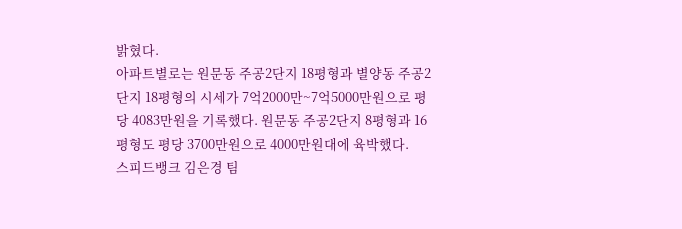밝혔다.
아파트별로는 원문동 주공2단지 18평형과 별양동 주공2단지 18평형의 시세가 7억2000만~7억5000만원으로 평당 4083만원을 기록했다. 원문동 주공2단지 8평형과 16평형도 평당 3700만원으로 4000만원대에 육박했다.
스피드뱅크 김은경 팀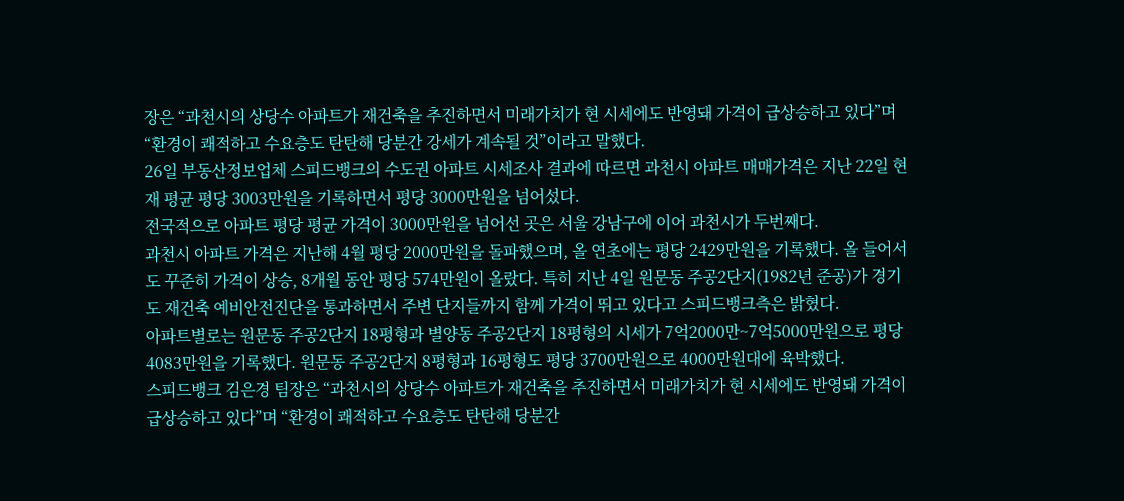장은 “과천시의 상당수 아파트가 재건축을 추진하면서 미래가치가 현 시세에도 반영돼 가격이 급상승하고 있다”며 “환경이 쾌적하고 수요층도 탄탄해 당분간 강세가 계속될 것”이라고 말했다.
26일 부동산정보업체 스피드뱅크의 수도권 아파트 시세조사 결과에 따르면 과천시 아파트 매매가격은 지난 22일 현재 평균 평당 3003만원을 기록하면서 평당 3000만원을 넘어섰다.
전국적으로 아파트 평당 평균 가격이 3000만원을 넘어선 곳은 서울 강남구에 이어 과천시가 두번째다.
과천시 아파트 가격은 지난해 4월 평당 2000만원을 돌파했으며, 올 연초에는 평당 2429만원을 기록했다. 올 들어서도 꾸준히 가격이 상승, 8개월 동안 평당 574만원이 올랐다. 특히 지난 4일 원문동 주공2단지(1982년 준공)가 경기도 재건축 예비안전진단을 통과하면서 주변 단지들까지 함께 가격이 뛰고 있다고 스피드뱅크측은 밝혔다.
아파트별로는 원문동 주공2단지 18평형과 별양동 주공2단지 18평형의 시세가 7억2000만~7억5000만원으로 평당 4083만원을 기록했다. 원문동 주공2단지 8평형과 16평형도 평당 3700만원으로 4000만원대에 육박했다.
스피드뱅크 김은경 팀장은 “과천시의 상당수 아파트가 재건축을 추진하면서 미래가치가 현 시세에도 반영돼 가격이 급상승하고 있다”며 “환경이 쾌적하고 수요층도 탄탄해 당분간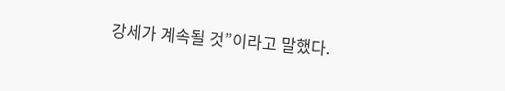강세가 계속될 것”이라고 말했다.